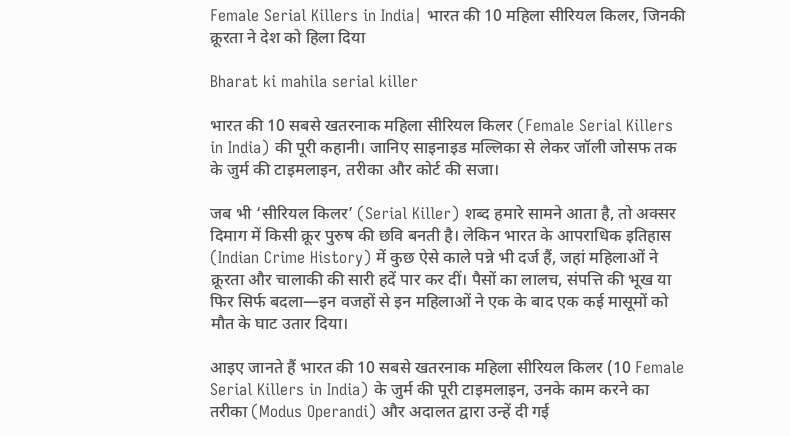Female Serial Killers in India| भारत की 10 महिला सीरियल किलर, जिनकी क्रूरता ने देश को हिला दिया

Bharat ki mahila serial killer

भारत की 10 सबसे खतरनाक महिला सीरियल किलर (Female Serial Killers in India) की पूरी कहानी। जानिए साइनाइड मल्लिका से लेकर जॉली जोसफ तक के जुर्म की टाइमलाइन, तरीका और कोर्ट की सजा।

जब भी ‘सीरियल किलर’ (Serial Killer) शब्द हमारे सामने आता है, तो अक्सर दिमाग में किसी क्रूर पुरुष की छवि बनती है। लेकिन भारत के आपराधिक इतिहास (Indian Crime History) में कुछ ऐसे काले पन्ने भी दर्ज हैं, जहां महिलाओं ने क्रूरता और चालाकी की सारी हदें पार कर दीं। पैसों का लालच, संपत्ति की भूख या फिर सिर्फ बदला—इन वजहों से इन महिलाओं ने एक के बाद एक कई मासूमों को मौत के घाट उतार दिया।

आइए जानते हैं भारत की 10 सबसे खतरनाक महिला सीरियल किलर (10 Female Serial Killers in India) के जुर्म की पूरी टाइमलाइन, उनके काम करने का तरीका (Modus Operandi) और अदालत द्वारा उन्हें दी गई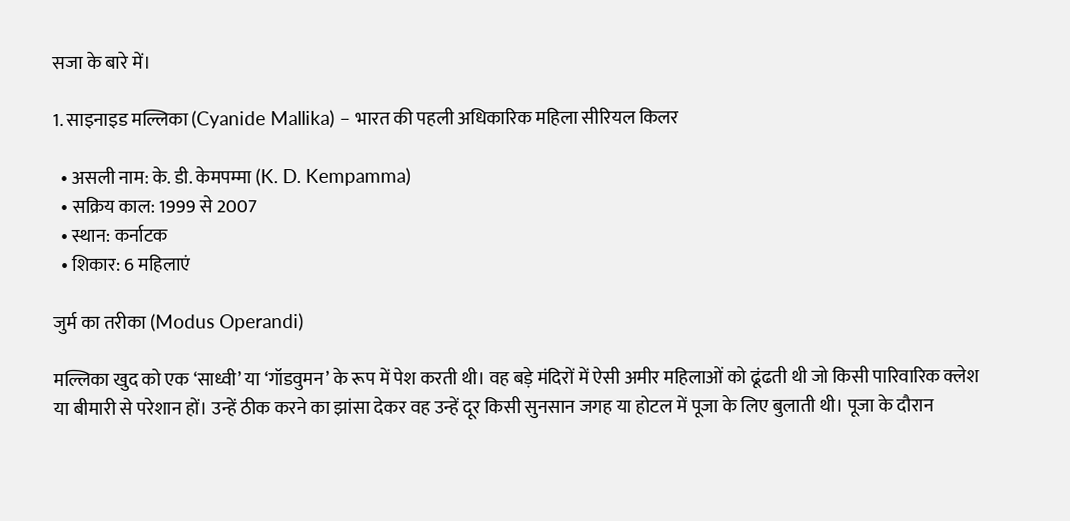सजा के बारे में।

1. साइनाइड मल्लिका (Cyanide Mallika) – भारत की पहली अधिकारिक महिला सीरियल किलर

  • असली नाम: के. डी. केमपम्मा (K. D. Kempamma)
  • सक्रिय काल: 1999 से 2007
  • स्थान: कर्नाटक
  • शिकार: 6 महिलाएं

जुर्म का तरीका (Modus Operandi)

मल्लिका खुद को एक ‘साध्वी’ या ‘गॉडवुमन’ के रूप में पेश करती थी। वह बड़े मंदिरों में ऐसी अमीर महिलाओं को ढूंढती थी जो किसी पारिवारिक क्लेश या बीमारी से परेशान हों। उन्हें ठीक करने का झांसा देकर वह उन्हें दूर किसी सुनसान जगह या होटल में पूजा के लिए बुलाती थी। पूजा के दौरान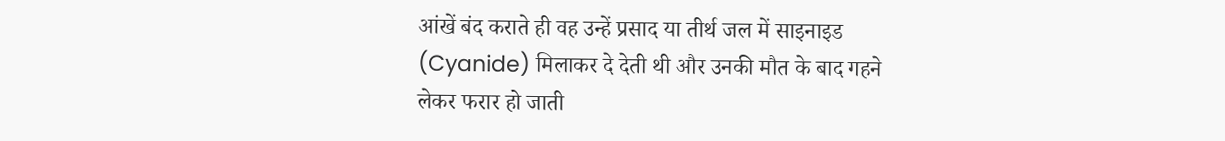आंखें बंद कराते ही वह उन्हें प्रसाद या तीर्थ जल में साइनाइड (Cyanide) मिलाकर दे देती थी और उनकी मौत के बाद गहने लेकर फरार हो जाती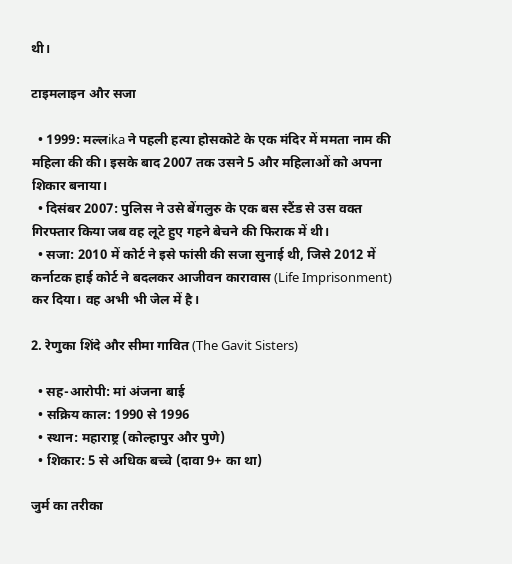थी।

टाइमलाइन और सजा

  • 1999: मल्लika ने पहली हत्या होसकोटे के एक मंदिर में ममता नाम की महिला की की। इसके बाद 2007 तक उसने 5 और महिलाओं को अपना शिकार बनाया।
  • दिसंबर 2007: पुलिस ने उसे बेंगलुरु के एक बस स्टैंड से उस वक्त गिरफ्तार किया जब वह लूटे हुए गहने बेचने की फिराक में थी।
  • सजा: 2010 में कोर्ट ने इसे फांसी की सजा सुनाई थी, जिसे 2012 में कर्नाटक हाई कोर्ट ने बदलकर आजीवन कारावास (Life Imprisonment) कर दिया। वह अभी भी जेल में है।

2. रेणुका शिंदे और सीमा गावित (The Gavit Sisters)

  • सह-आरोपी: मां अंजना बाई
  • सक्रिय काल: 1990 से 1996
  • स्थान: महाराष्ट्र (कोल्हापुर और पुणे)
  • शिकार: 5 से अधिक बच्चे (दावा 9+ का था)

जुर्म का तरीका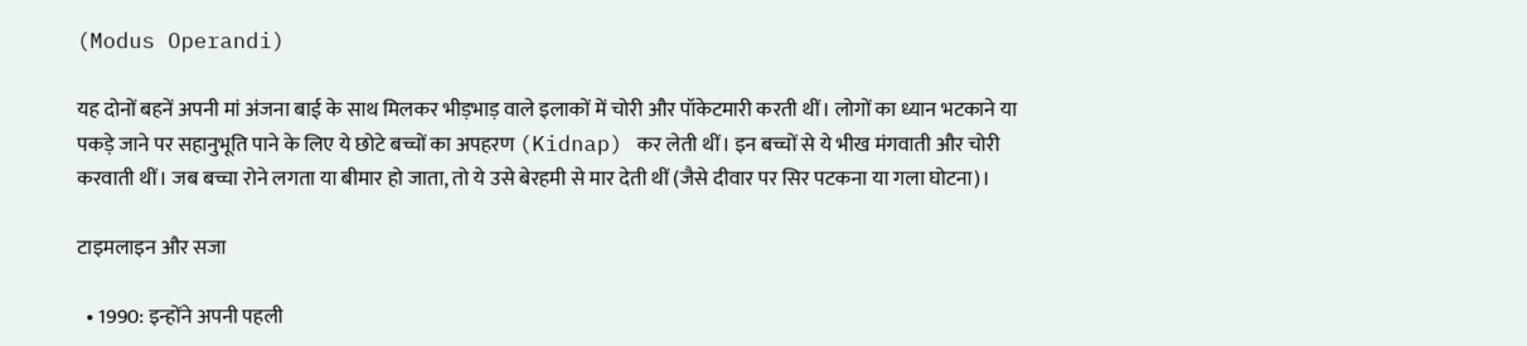(Modus Operandi)

यह दोनों बहनें अपनी मां अंजना बाई के साथ मिलकर भीड़भाड़ वाले इलाकों में चोरी और पॉकेटमारी करती थीं। लोगों का ध्यान भटकाने या पकड़े जाने पर सहानुभूति पाने के लिए ये छोटे बच्चों का अपहरण (Kidnap) कर लेती थीं। इन बच्चों से ये भीख मंगवाती और चोरी करवाती थीं। जब बच्चा रोने लगता या बीमार हो जाता, तो ये उसे बेरहमी से मार देती थीं (जैसे दीवार पर सिर पटकना या गला घोटना)।

टाइमलाइन और सजा

  • 1990: इन्होंने अपनी पहली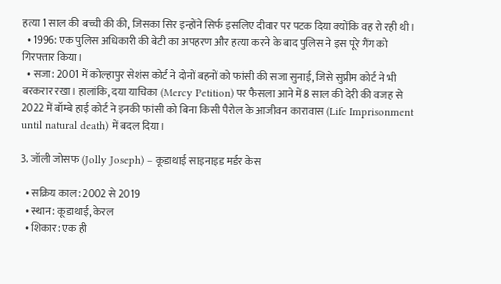हत्या 1 साल की बच्ची की की, जिसका सिर इन्होंने सिर्फ इसलिए दीवार पर पटक दिया क्योंकि वह रो रही थी।
  • 1996: एक पुलिस अधिकारी की बेटी का अपहरण और हत्या करने के बाद पुलिस ने इस पूरे गैंग को गिरफ्तार किया।
  • सजा: 2001 में कोल्हापुर सेशंस कोर्ट ने दोनों बहनों को फांसी की सजा सुनाई, जिसे सुप्रीम कोर्ट ने भी बरकरार रखा। हालांकि, दया याचिका (Mercy Petition) पर फैसला आने में 8 साल की देरी की वजह से 2022 में बॉम्बे हाई कोर्ट ने इनकी फांसी को बिना किसी पैरोल के आजीवन कारावास (Life Imprisonment until natural death) में बदल दिया।

3. जॉली जोसफ (Jolly Joseph) – कूडाथाई साइनाइड मर्डर केस

  • सक्रिय काल: 2002 से 2019
  • स्थान: कूडाथाई, केरल
  • शिकार: एक ही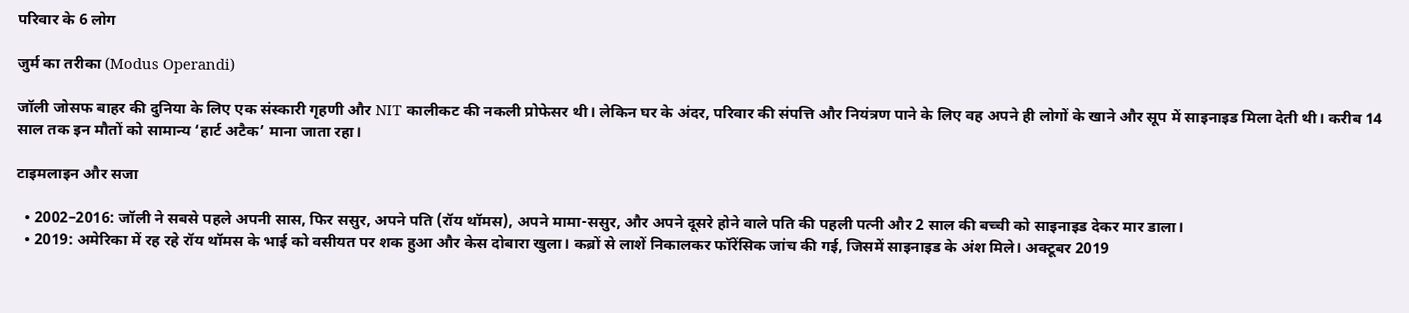परिवार के 6 लोग

जुर्म का तरीका (Modus Operandi)

जॉली जोसफ बाहर की दुनिया के लिए एक संस्कारी गृहणी और NIT कालीकट की नकली प्रोफेसर थी। लेकिन घर के अंदर, परिवार की संपत्ति और नियंत्रण पाने के लिए वह अपने ही लोगों के खाने और सूप में साइनाइड मिला देती थी। करीब 14 साल तक इन मौतों को सामान्य ‘हार्ट अटैक’ माना जाता रहा।

टाइमलाइन और सजा

  • 2002–2016: जॉली ने सबसे पहले अपनी सास, फिर ससुर, अपने पति (रॉय थॉमस), अपने मामा-ससुर, और अपने दूसरे होने वाले पति की पहली पत्नी और 2 साल की बच्ची को साइनाइड देकर मार डाला।
  • 2019: अमेरिका में रह रहे रॉय थॉमस के भाई को वसीयत पर शक हुआ और केस दोबारा खुला। कब्रों से लाशें निकालकर फॉरेंसिक जांच की गई, जिसमें साइनाइड के अंश मिले। अक्टूबर 2019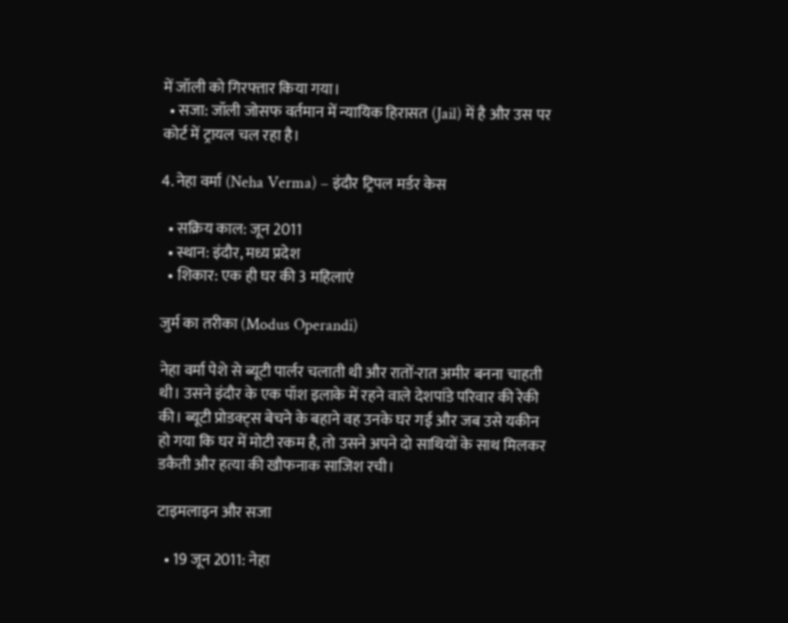में जॉली को गिरफ्तार किया गया।
  • सजा: जॉली जोसफ वर्तमान में न्यायिक हिरासत (Jail) में है और उस पर कोर्ट में ट्रायल चल रहा है।

4. नेहा वर्मा (Neha Verma) – इंदौर ट्रिपल मर्डर केस

  • सक्रिय काल: जून 2011
  • स्थान: इंदौर, मध्य प्रदेश
  • शिकार: एक ही घर की 3 महिलाएं

जुर्म का तरीका (Modus Operandi)

नेहा वर्मा पेशे से ब्यूटी पार्लर चलाती थी और रातों-रात अमीर बनना चाहती थी। उसने इंदौर के एक पॉश इलाके में रहने वाले देशपांडे परिवार की रेकी की। ब्यूटी प्रोडक्ट्स बेचने के बहाने वह उनके घर गई और जब उसे यकीन हो गया कि घर में मोटी रकम है, तो उसने अपने दो साथियों के साथ मिलकर डकैती और हत्या की खौफनाक साजिश रची।

टाइमलाइन और सजा

  • 19 जून 2011: नेहा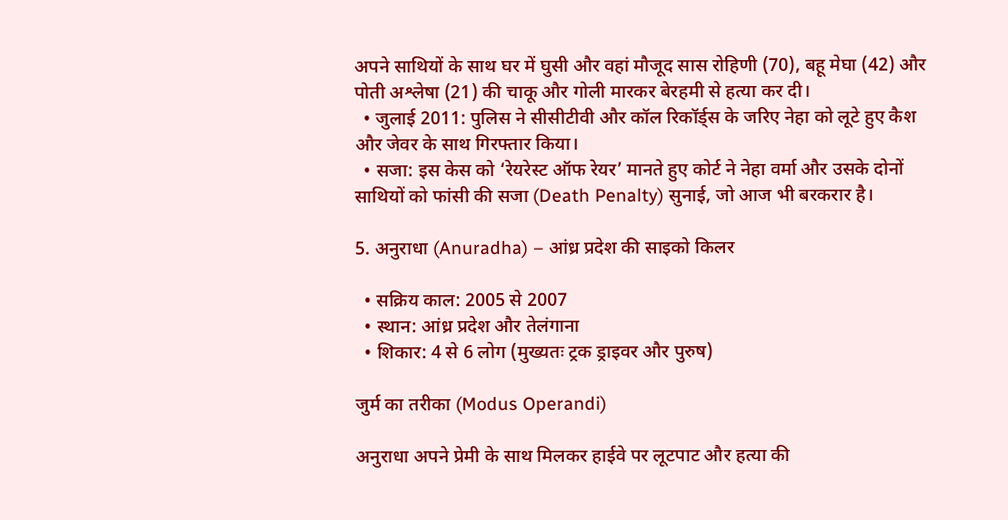अपने साथियों के साथ घर में घुसी और वहां मौजूद सास रोहिणी (70), बहू मेघा (42) और पोती अश्लेषा (21) की चाकू और गोली मारकर बेरहमी से हत्या कर दी।
  • जुलाई 2011: पुलिस ने सीसीटीवी और कॉल रिकॉर्ड्स के जरिए नेहा को लूटे हुए कैश और जेवर के साथ गिरफ्तार किया।
  • सजा: इस केस को ‘रेयरेस्ट ऑफ रेयर’ मानते हुए कोर्ट ने नेहा वर्मा और उसके दोनों साथियों को फांसी की सजा (Death Penalty) सुनाई, जो आज भी बरकरार है।

5. अनुराधा (Anuradha) – आंध्र प्रदेश की साइको किलर

  • सक्रिय काल: 2005 से 2007
  • स्थान: आंध्र प्रदेश और तेलंगाना
  • शिकार: 4 से 6 लोग (मुख्यतः ट्रक ड्राइवर और पुरुष)

जुर्म का तरीका (Modus Operandi)

अनुराधा अपने प्रेमी के साथ मिलकर हाईवे पर लूटपाट और हत्या की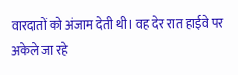वारदातों को अंजाम देती थी। वह देर रात हाईवे पर अकेले जा रहे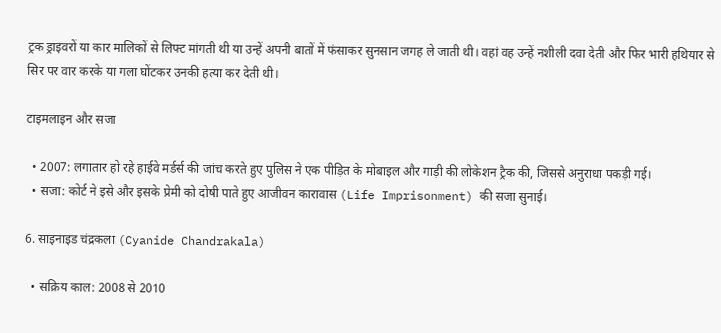ट्रक ड्राइवरों या कार मालिकों से लिफ्ट मांगती थी या उन्हें अपनी बातों में फंसाकर सुनसान जगह ले जाती थी। वहां वह उन्हें नशीली दवा देती और फिर भारी हथियार से सिर पर वार करके या गला घोंटकर उनकी हत्या कर देती थी।

टाइमलाइन और सजा

  • 2007: लगातार हो रहे हाईवे मर्डर्स की जांच करते हुए पुलिस ने एक पीड़ित के मोबाइल और गाड़ी की लोकेशन ट्रैक की, जिससे अनुराधा पकड़ी गई।
  • सजा: कोर्ट ने इसे और इसके प्रेमी को दोषी पाते हुए आजीवन कारावास (Life Imprisonment) की सजा सुनाई।

6. साइनाइड चंद्रकला (Cyanide Chandrakala)

  • सक्रिय काल: 2008 से 2010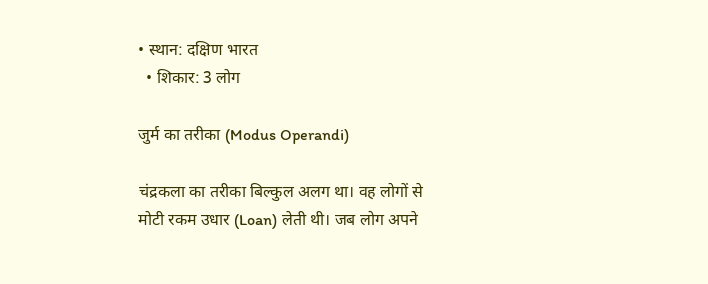• स्थान: दक्षिण भारत
  • शिकार: 3 लोग

जुर्म का तरीका (Modus Operandi)

चंद्रकला का तरीका बिल्कुल अलग था। वह लोगों से मोटी रकम उधार (Loan) लेती थी। जब लोग अपने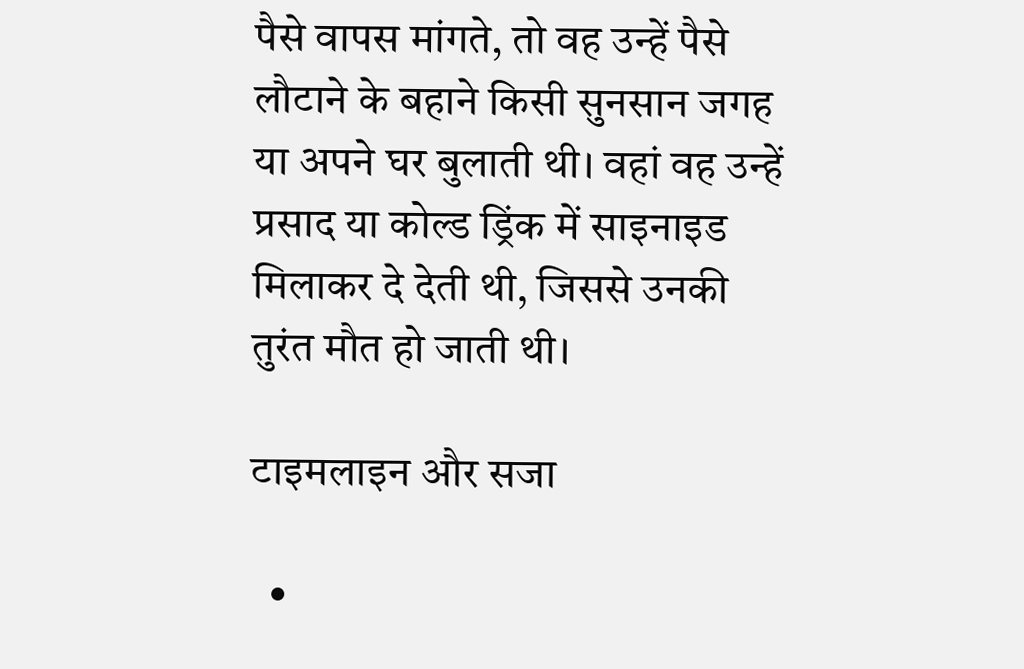पैसे वापस मांगते, तो वह उन्हें पैसे लौटाने के बहाने किसी सुनसान जगह या अपने घर बुलाती थी। वहां वह उन्हें प्रसाद या कोल्ड ड्रिंक में साइनाइड मिलाकर दे देती थी, जिससे उनकी तुरंत मौत हो जाती थी।

टाइमलाइन और सजा

  •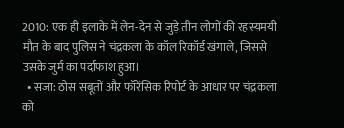2010: एक ही इलाके में लेन-देन से जुड़े तीन लोगों की रहस्यमयी मौत के बाद पुलिस ने चंद्रकला के कॉल रिकॉर्ड खंगाले, जिससे उसके जुर्म का पर्दाफाश हुआ।
  • सजा: ठोस सबूतों और फॉरेंसिक रिपोर्ट के आधार पर चंद्रकला को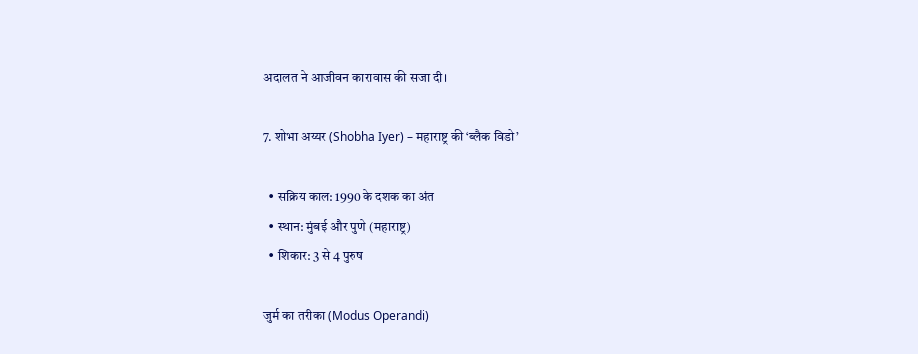अदालत ने आजीवन कारावास की सजा दी।

7. शोभा अय्यर (Shobha Iyer) – महाराष्ट्र की ‘ब्लैक विडो’

  • सक्रिय काल: 1990 के दशक का अंत
  • स्थान: मुंबई और पुणे (महाराष्ट्र)
  • शिकार: 3 से 4 पुरुष

जुर्म का तरीका (Modus Operandi)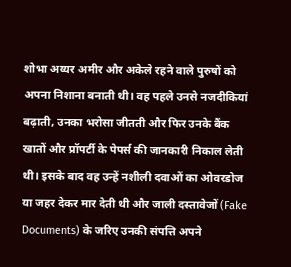शोभा अय्यर अमीर और अकेले रहने वाले पुरुषों को अपना निशाना बनाती थी। वह पहले उनसे नजदीकियां बढ़ाती, उनका भरोसा जीतती और फिर उनके बैंक खातों और प्रॉपर्टी के पेपर्स की जानकारी निकाल लेती थी। इसके बाद वह उन्हें नशीली दवाओं का ओवरडोज या जहर देकर मार देती थी और जाली दस्तावेजों (Fake Documents) के जरिए उनकी संपत्ति अपने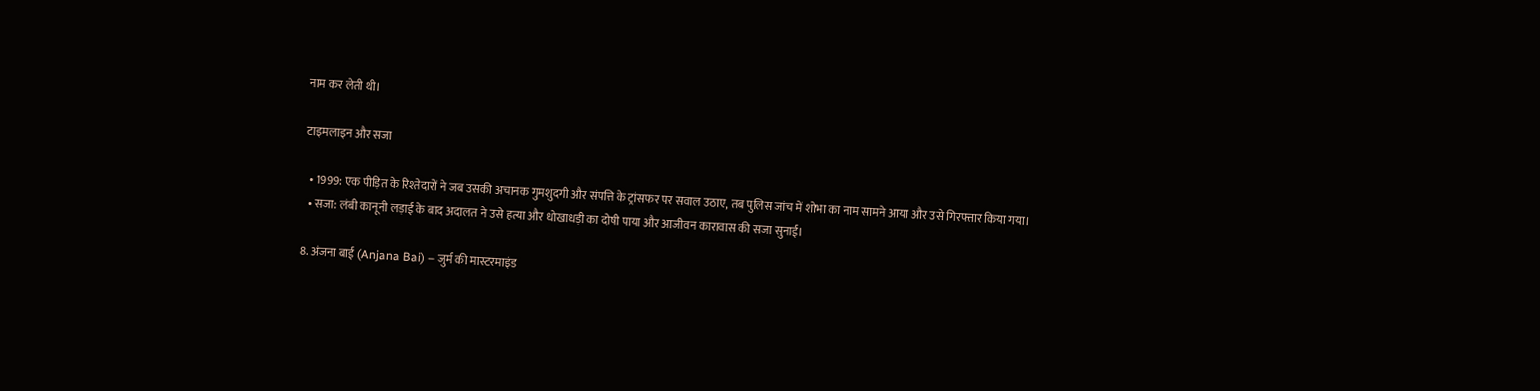नाम कर लेती थी।

टाइमलाइन और सजा

  • 1999: एक पीड़ित के रिश्तेदारों ने जब उसकी अचानक गुमशुदगी और संपत्ति के ट्रांसफर पर सवाल उठाए, तब पुलिस जांच में शोभा का नाम सामने आया और उसे गिरफ्तार किया गया।
  • सजा: लंबी कानूनी लड़ाई के बाद अदालत ने उसे हत्या और धोखाधड़ी का दोषी पाया और आजीवन कारावास की सजा सुनाई।

8. अंजना बाई (Anjana Bai) – जुर्म की मास्टरमाइंड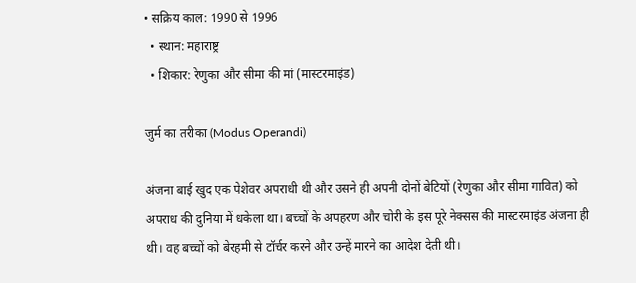• सक्रिय काल: 1990 से 1996
  • स्थान: महाराष्ट्र
  • शिकार: रेणुका और सीमा की मां (मास्टरमाइंड)

जुर्म का तरीका (Modus Operandi)

अंजना बाई खुद एक पेशेवर अपराधी थी और उसने ही अपनी दोनों बेटियों (रेणुका और सीमा गावित) को अपराध की दुनिया में धकेला था। बच्चों के अपहरण और चोरी के इस पूरे नेक्सस की मास्टरमाइंड अंजना ही थी। वह बच्चों को बेरहमी से टॉर्चर करने और उन्हें मारने का आदेश देती थी।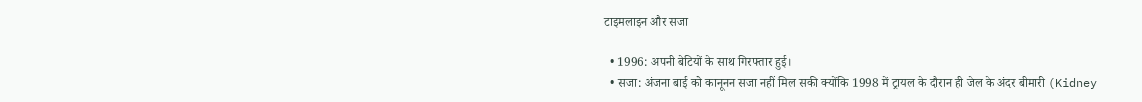टाइमलाइन और सजा

  • 1996: अपनी बेटियों के साथ गिरफ्तार हुई।
  • सजा: अंजना बाई को कानूनन सजा नहीं मिल सकी क्योंकि 1998 में ट्रायल के दौरान ही जेल के अंदर बीमारी (Kidney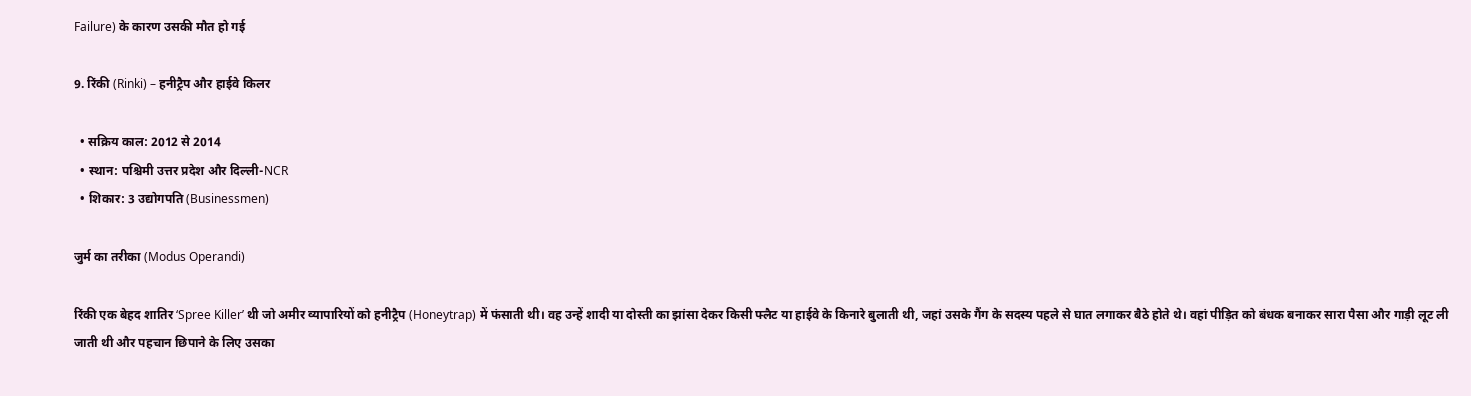Failure) के कारण उसकी मौत हो गई

9. रिंकी (Rinki) – हनीट्रैप और हाईवे किलर

  • सक्रिय काल: 2012 से 2014
  • स्थान: पश्चिमी उत्तर प्रदेश और दिल्ली-NCR
  • शिकार: 3 उद्योगपति (Businessmen)

जुर्म का तरीका (Modus Operandi)

रिंकी एक बेहद शातिर ‘Spree Killer’ थी जो अमीर व्यापारियों को हनीट्रैप (Honeytrap) में फंसाती थी। वह उन्हें शादी या दोस्ती का झांसा देकर किसी फ्लैट या हाईवे के किनारे बुलाती थी, जहां उसके गैंग के सदस्य पहले से घात लगाकर बैठे होते थे। वहां पीड़ित को बंधक बनाकर सारा पैसा और गाड़ी लूट ली जाती थी और पहचान छिपाने के लिए उसका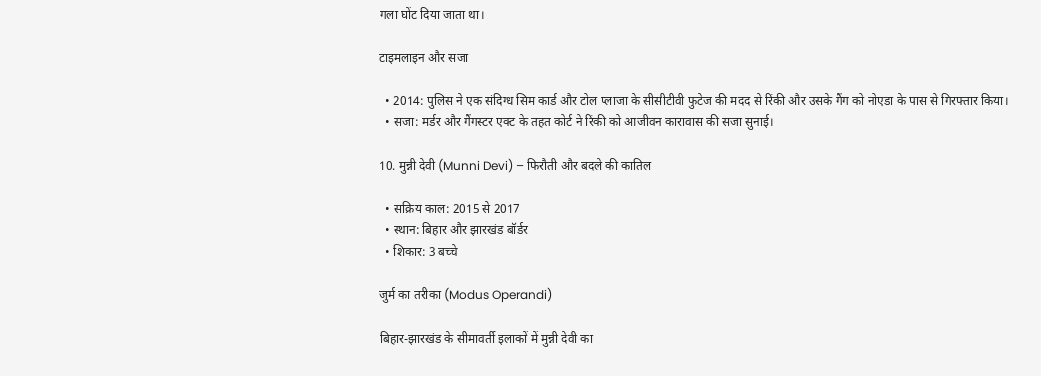गला घोंट दिया जाता था।

टाइमलाइन और सजा

  • 2014: पुलिस ने एक संदिग्ध सिम कार्ड और टोल प्लाजा के सीसीटीवी फुटेज की मदद से रिंकी और उसके गैंग को नोएडा के पास से गिरफ्तार किया।
  • सजा: मर्डर और गैंगस्टर एक्ट के तहत कोर्ट ने रिंकी को आजीवन कारावास की सजा सुनाई।

10. मुन्नी देवी (Munni Devi) – फिरौती और बदले की कातिल

  • सक्रिय काल: 2015 से 2017
  • स्थान: बिहार और झारखंड बॉर्डर
  • शिकार: 3 बच्चे

जुर्म का तरीका (Modus Operandi)

बिहार-झारखंड के सीमावर्ती इलाकों में मुन्नी देवी का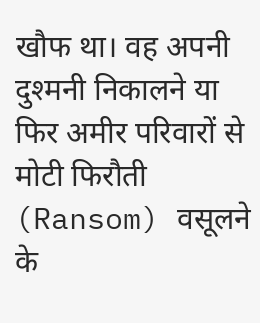खौफ था। वह अपनी दुश्मनी निकालने या फिर अमीर परिवारों से मोटी फिरौती (Ransom) वसूलने के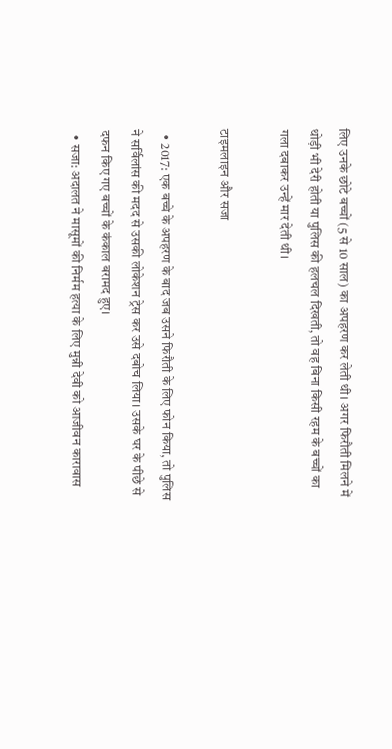लिए उनके छोटे बच्चों (5 से 10 साल) का अपहरण कर लेती थी। अगर फिरौती मिलने में थोड़ी भी देरी होती या पुलिस की हलचल दिखती, तो वह बिना किसी रहम के बच्चों का गला दबाकर उन्हें मार देती थी।

टाइमलाइन और सजा

  • 2017: एक बच्चे के अपहरण के बाद जब उसने फिरौती के लिए फोन किया, तो पुलिस ने सर्विलांस की मदद से उसकी लोकेशन ट्रेस कर उसे दबोच लिया। उसके घर के पीछे से दफन किए गए बच्चों के कंकाल बरामद हुए।
  • सजा: अदालत ने मासूमों की निर्मम हत्या के लिए मुन्नी देवी को आजीवन कारावास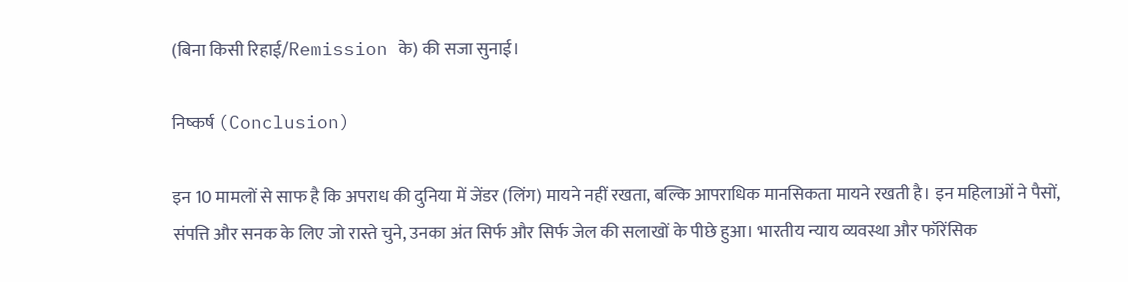(बिना किसी रिहाई/Remission के) की सजा सुनाई।

निष्कर्ष (Conclusion)

इन 10 मामलों से साफ है कि अपराध की दुनिया में जेंडर (लिंग) मायने नहीं रखता, बल्कि आपराधिक मानसिकता मायने रखती है। इन महिलाओं ने पैसों, संपत्ति और सनक के लिए जो रास्ते चुने, उनका अंत सिर्फ और सिर्फ जेल की सलाखों के पीछे हुआ। भारतीय न्याय व्यवस्था और फॉरेंसिक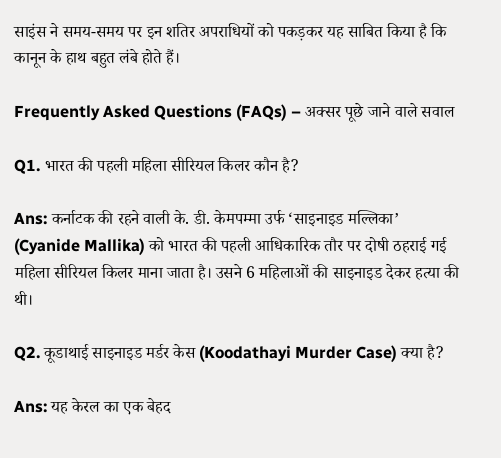साइंस ने समय-समय पर इन शतिर अपराधियों को पकड़कर यह साबित किया है कि कानून के हाथ बहुत लंबे होते हैं।

Frequently Asked Questions (FAQs) – अक्सर पूछे जाने वाले सवाल

Q1. भारत की पहली महिला सीरियल किलर कौन है?

Ans: कर्नाटक की रहने वाली के. डी. केमपम्मा उर्फ ‘साइनाइड मल्लिका’ (Cyanide Mallika) को भारत की पहली आधिकारिक तौर पर दोषी ठहराई गई महिला सीरियल किलर माना जाता है। उसने 6 महिलाओं की साइनाइड देकर हत्या की थी।

Q2. कूडाथाई साइनाइड मर्डर केस (Koodathayi Murder Case) क्या है?

Ans: यह केरल का एक बेहद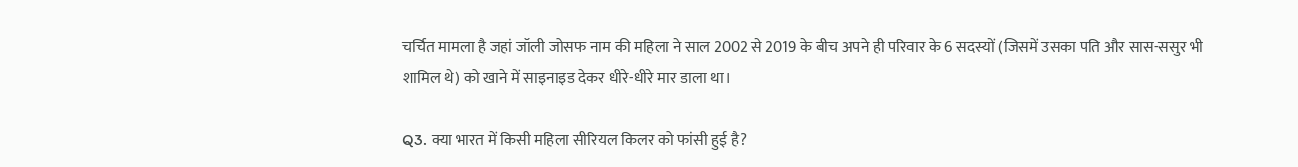चर्चित मामला है जहां जॉली जोसफ नाम की महिला ने साल 2002 से 2019 के बीच अपने ही परिवार के 6 सदस्यों (जिसमें उसका पति और सास-ससुर भी शामिल थे) को खाने में साइनाइड देकर धीरे-धीरे मार डाला था।

Q3. क्या भारत में किसी महिला सीरियल किलर को फांसी हुई है?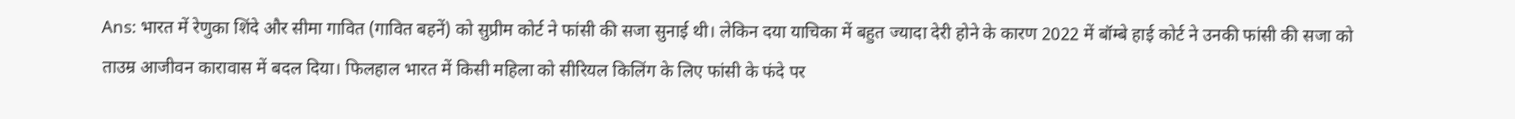Ans: भारत में रेणुका शिंदे और सीमा गावित (गावित बहनें) को सुप्रीम कोर्ट ने फांसी की सजा सुनाई थी। लेकिन दया याचिका में बहुत ज्यादा देरी होने के कारण 2022 में बॉम्बे हाई कोर्ट ने उनकी फांसी की सजा को ताउम्र आजीवन कारावास में बदल दिया। फिलहाल भारत में किसी महिला को सीरियल किलिंग के लिए फांसी के फंदे पर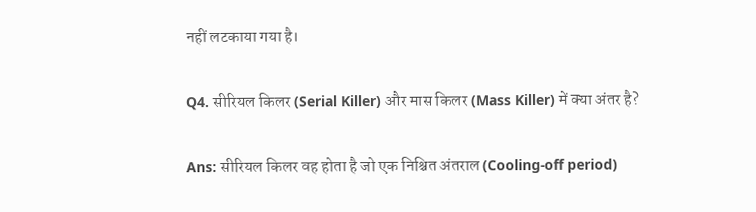नहीं लटकाया गया है।

Q4. सीरियल किलर (Serial Killer) और मास किलर (Mass Killer) में क्या अंतर है?

Ans: सीरियल किलर वह होता है जो एक निश्चित अंतराल (Cooling-off period)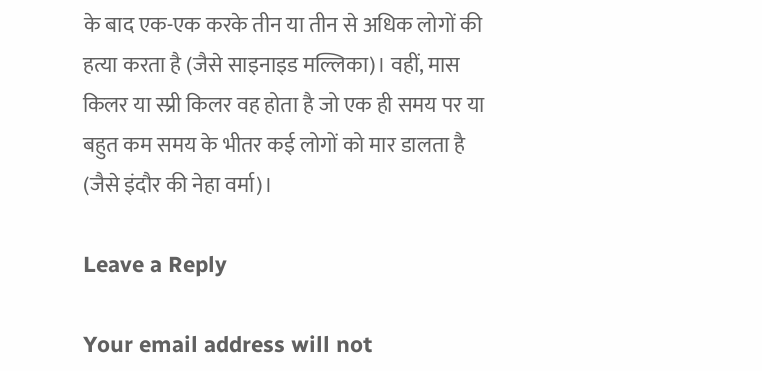के बाद एक-एक करके तीन या तीन से अधिक लोगों की हत्या करता है (जैसे साइनाइड मल्लिका)। वहीं, मास किलर या स्प्री किलर वह होता है जो एक ही समय पर या बहुत कम समय के भीतर कई लोगों को मार डालता है (जैसे इंदौर की नेहा वर्मा)।

Leave a Reply

Your email address will not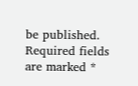be published. Required fields are marked *